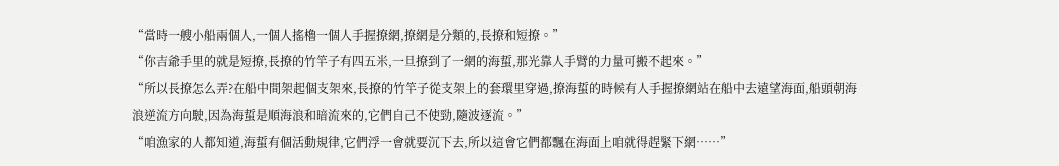“當時一艘小船兩個人,一個人搖櫓一個人手握撩網,撩網是分類的,長撩和短撩。”
“你吉爺手里的就是短撩,長撩的竹竿子有四五米,一旦撩到了一網的海蜇,那光靠人手臂的力量可搬不起來。”
“所以長撩怎么弄?在船中間架起個支架來,長撩的竹竿子從支架上的套環里穿過,撩海蜇的時候有人手握撩網站在船中去遠望海面,船頭朝海浪逆流方向駛,因為海蜇是順海浪和暗流來的,它們自己不使勁,隨波逐流。”
“咱漁家的人都知道,海蜇有個活動規律,它們浮一會就要沉下去,所以這會它們都飄在海面上咱就得趕緊下網……”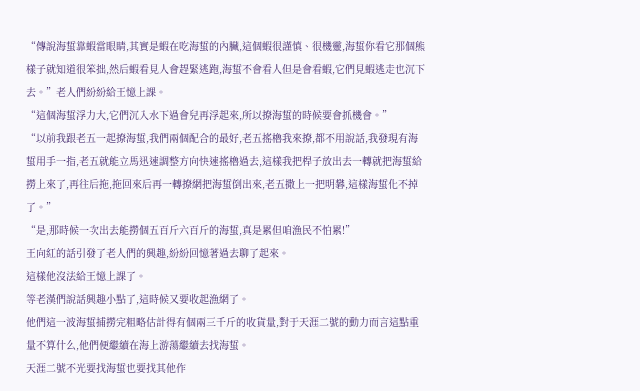“傳說海蜇靠蝦當眼睛,其實是蝦在吃海蜇的內臟,這個蝦很謹慎、很機靈,海蜇你看它那個熊樣子就知道很笨拙,然后蝦看見人會趕緊逃跑,海蜇不會看人但是會看蝦,它們見蝦逃走也沉下去。”老人們紛紛給王憶上課。
“這個海蜇浮力大,它們沉入水下過會兒再浮起來,所以撩海蜇的時候要會抓機會。”
“以前我跟老五一起撩海蜇,我們兩個配合的最好,老五搖櫓我來撩,都不用說話,我發現有海蜇用手一指,老五就能立馬迅速調整方向快速搖櫓過去,這樣我把桿子放出去一轉就把海蜇給撈上來了,再往后拖,拖回來后再一轉撩網把海蜇倒出來,老五撒上一把明礬,這樣海蜇化不掉了。”
“是,那時候一次出去能撈個五百斤六百斤的海蜇,真是累但咱漁民不怕累!”
王向紅的話引發了老人們的興趣,紛紛回憶著過去聊了起來。
這樣他沒法給王憶上課了。
等老漢們說話興趣小點了,這時候又要收起漁網了。
他們這一波海蜇捕撈完粗略估計得有個兩三千斤的收貨量,對于天涯二號的動力而言這點重量不算什么,他們便繼續在海上游蕩繼續去找海蜇。
天涯二號不光要找海蜇也要找其他作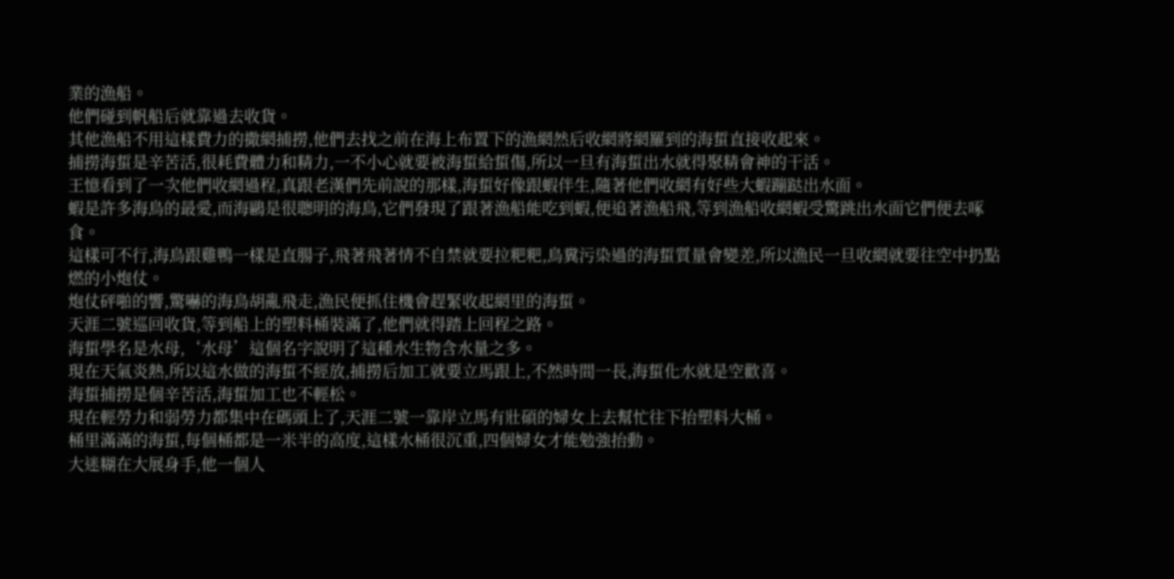業的漁船。
他們碰到帆船后就靠過去收貨。
其他漁船不用這樣費力的撒網捕撈,他們去找之前在海上布置下的漁網然后收網將網羅到的海蜇直接收起來。
捕撈海蜇是辛苦活,很耗費體力和精力,一不小心就要被海蜇給蜇傷,所以一旦有海蜇出水就得聚精會神的干活。
王憶看到了一次他們收網過程,真跟老漢們先前說的那樣,海蜇好像跟蝦伴生,隨著他們收網有好些大蝦蹦跶出水面。
蝦是許多海鳥的最愛,而海鷗是很聰明的海鳥,它們發現了跟著漁船能吃到蝦,便追著漁船飛,等到漁船收網蝦受驚跳出水面它們便去啄食。
這樣可不行,海鳥跟雞鴨一樣是直腸子,飛著飛著情不自禁就要拉粑粑,鳥糞污染過的海蜇質量會變差,所以漁民一旦收網就要往空中扔點燃的小炮仗。
炮仗砰啪的響,驚嚇的海鳥胡亂飛走,漁民便抓住機會趕緊收起網里的海蜇。
天涯二號巡回收貨,等到船上的塑料桶裝滿了,他們就得踏上回程之路。
海蜇學名是水母,‘水母’這個名字說明了這種水生物含水量之多。
現在天氣炎熱,所以這水做的海蜇不經放,捕撈后加工就要立馬跟上,不然時間一長,海蜇化水就是空歡喜。
海蜇捕撈是個辛苦活,海蜇加工也不輕松。
現在輕勞力和弱勞力都集中在碼頭上了,天涯二號一靠岸立馬有壯碩的婦女上去幫忙往下抬塑料大桶。
桶里滿滿的海蜇,每個桶都是一米半的高度,這樣水桶很沉重,四個婦女才能勉強抬動。
大迷糊在大展身手,他一個人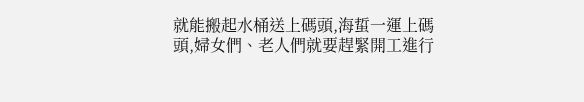就能搬起水桶送上碼頭,海蜇一運上碼頭,婦女們、老人們就要趕緊開工進行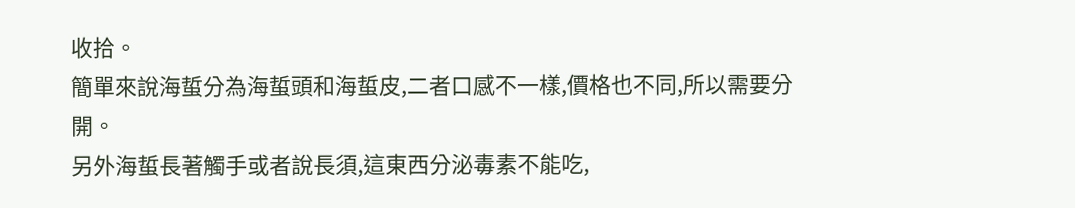收拾。
簡單來說海蜇分為海蜇頭和海蜇皮,二者口感不一樣,價格也不同,所以需要分開。
另外海蜇長著觸手或者說長須,這東西分泌毒素不能吃,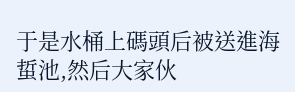于是水桶上碼頭后被送進海蜇池,然后大家伙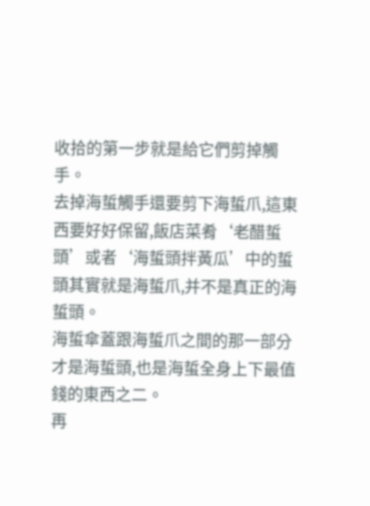收拾的第一步就是給它們剪掉觸手。
去掉海蜇觸手還要剪下海蜇爪,這東西要好好保留,飯店菜肴‘老醋蜇頭’或者‘海蜇頭拌黃瓜’中的蜇頭其實就是海蜇爪,并不是真正的海蜇頭。
海蜇傘蓋跟海蜇爪之間的那一部分才是海蜇頭,也是海蜇全身上下最值錢的東西之二。
再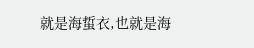就是海蜇衣,也就是海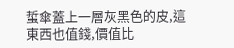蜇傘蓋上一層灰黑色的皮,這東西也值錢,價值比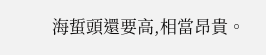海蜇頭還要高,相當昂貴。